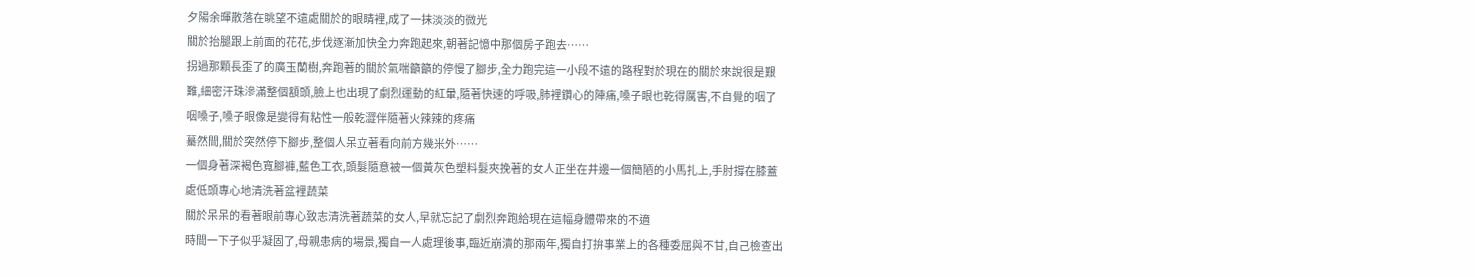夕陽余暉散落在眺望不遠處關於的眼睛裡,成了一抹淡淡的微光
關於抬腿跟上前面的花花,步伐逐漸加快全力奔跑起來,朝著記憶中那個房子跑去……
拐過那顆長歪了的廣玉蘭樹,奔跑著的關於氣喘籲籲的停慢了腳步,全力跑完這一小段不遠的路程對於現在的關於來說很是艱難,細密汗珠滲滿整個額頭,臉上也出現了劇烈運動的紅暈,隨著快速的呼吸,肺裡鑽心的陣痛,嗓子眼也乾得厲害,不自覺的咽了咽嗓子,嗓子眼像是變得有粘性一般乾澀伴隨著火辣辣的疼痛
驀然間,關於突然停下腳步,整個人呆立著看向前方幾米外……
一個身著深褐色寬腳褲,藍色工衣,頭髮隨意被一個黃灰色塑料髮夾挽著的女人正坐在井邊一個簡陋的小馬扎上,手肘撐在膝蓋處低頭專心地清洗著盆裡蔬菜
關於呆呆的看著眼前專心致志清洗著蔬菜的女人,早就忘記了劇烈奔跑給現在這幅身體帶來的不適
時間一下子似乎凝固了,母親患病的場景,獨自一人處理後事,臨近崩潰的那兩年,獨自打拚事業上的各種委屈與不甘,自己檢查出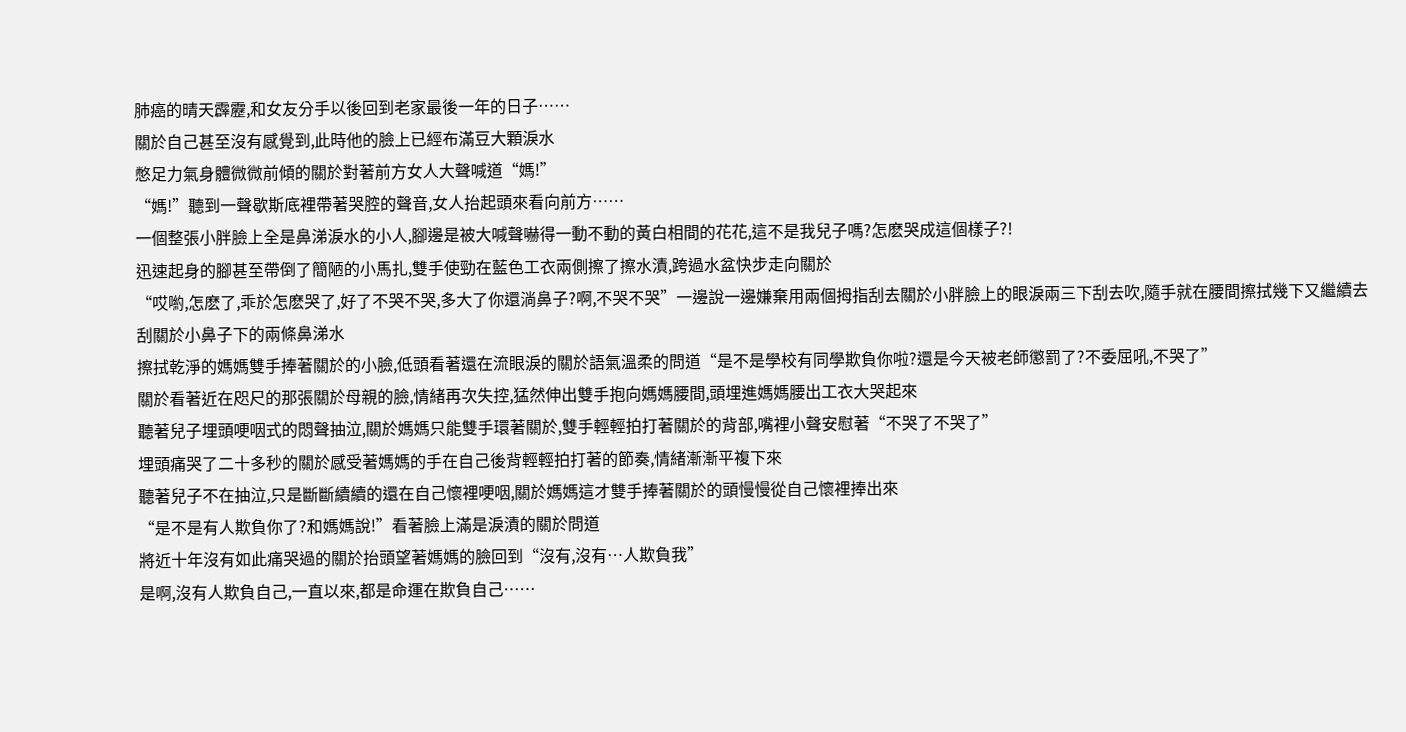肺癌的晴天霹靂,和女友分手以後回到老家最後一年的日子……
關於自己甚至沒有感覺到,此時他的臉上已經布滿豆大顆淚水
憋足力氣身體微微前傾的關於對著前方女人大聲喊道“媽!”
“媽!”聽到一聲歇斯底裡帶著哭腔的聲音,女人抬起頭來看向前方……
一個整張小胖臉上全是鼻涕淚水的小人,腳邊是被大喊聲嚇得一動不動的黃白相間的花花,這不是我兒子嗎?怎麽哭成這個樣子?!
迅速起身的腳甚至帶倒了簡陋的小馬扎,雙手使勁在藍色工衣兩側擦了擦水漬,跨過水盆快步走向關於
“哎喲,怎麽了,乖於怎麽哭了,好了不哭不哭,多大了你還淌鼻子?啊,不哭不哭”一邊說一邊嫌棄用兩個拇指刮去關於小胖臉上的眼淚兩三下刮去吹,隨手就在腰間擦拭幾下又繼續去刮關於小鼻子下的兩條鼻涕水
擦拭乾淨的媽媽雙手捧著關於的小臉,低頭看著還在流眼淚的關於語氣溫柔的問道“是不是學校有同學欺負你啦?還是今天被老師懲罰了?不委屈吼,不哭了”
關於看著近在咫尺的那張關於母親的臉,情緒再次失控,猛然伸出雙手抱向媽媽腰間,頭埋進媽媽腰出工衣大哭起來
聽著兒子埋頭哽咽式的悶聲抽泣,關於媽媽只能雙手環著關於,雙手輕輕拍打著關於的背部,嘴裡小聲安慰著“不哭了不哭了”
埋頭痛哭了二十多秒的關於感受著媽媽的手在自己後背輕輕拍打著的節奏,情緒漸漸平複下來
聽著兒子不在抽泣,只是斷斷續續的還在自己懷裡哽咽,關於媽媽這才雙手捧著關於的頭慢慢從自己懷裡捧出來
“是不是有人欺負你了?和媽媽說!”看著臉上滿是淚漬的關於問道
將近十年沒有如此痛哭過的關於抬頭望著媽媽的臉回到“沒有,沒有…人欺負我”
是啊,沒有人欺負自己,一直以來,都是命運在欺負自己……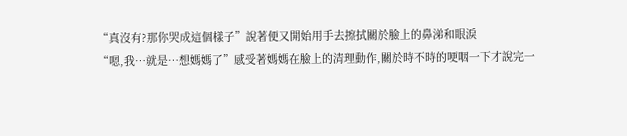“真沒有?那你哭成這個樣子”說著便又開始用手去擦拭關於臉上的鼻涕和眼淚
“嗯,我…就是…想媽媽了”感受著媽媽在臉上的清理動作,關於時不時的哽咽一下才說完一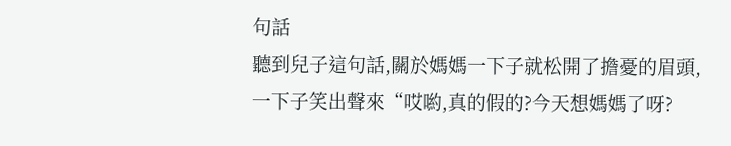句話
聽到兒子這句話,關於媽媽一下子就松開了擔憂的眉頭,一下子笑出聲來“哎喲,真的假的?今天想媽媽了呀?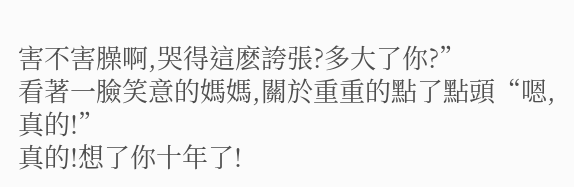害不害臊啊,哭得這麽誇張?多大了你?”
看著一臉笑意的媽媽,關於重重的點了點頭“嗯,真的!”
真的!想了你十年了!